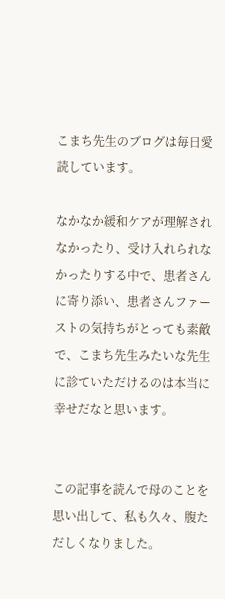こまち先生のブログは毎日愛読しています。

なかなか緩和ケアが理解されなかったり、受け入れられなかったりする中で、患者さんに寄り添い、患者さんファーストの気持ちがとっても素敵で、こまち先生みたいな先生に診ていただけるのは本当に幸せだなと思います。


この記事を読んで母のことを思い出して、私も久々、腹ただしくなりました。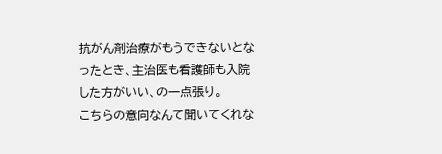抗がん剤治療がもうできないとなったとき、主治医も看護師も入院した方がいい、の一点張り。
こちらの意向なんて聞いてくれな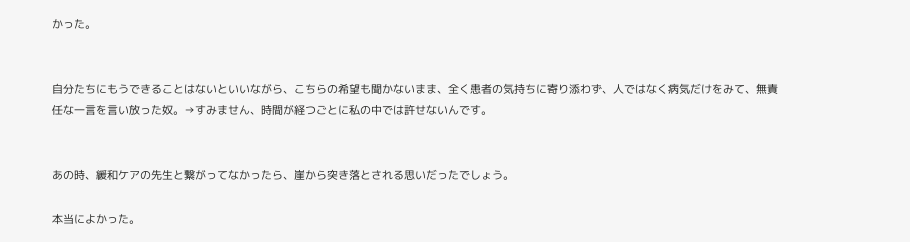かった。


自分たちにもうできることはないといいながら、こちらの希望も聞かないまま、全く患者の気持ちに寄り添わず、人ではなく病気だけをみて、無責任な一言を言い放った奴。→すみません、時間が経つごとに私の中では許せないんです。


あの時、緩和ケアの先生と繋がってなかったら、崖から突き落とされる思いだったでしょう。

本当によかった。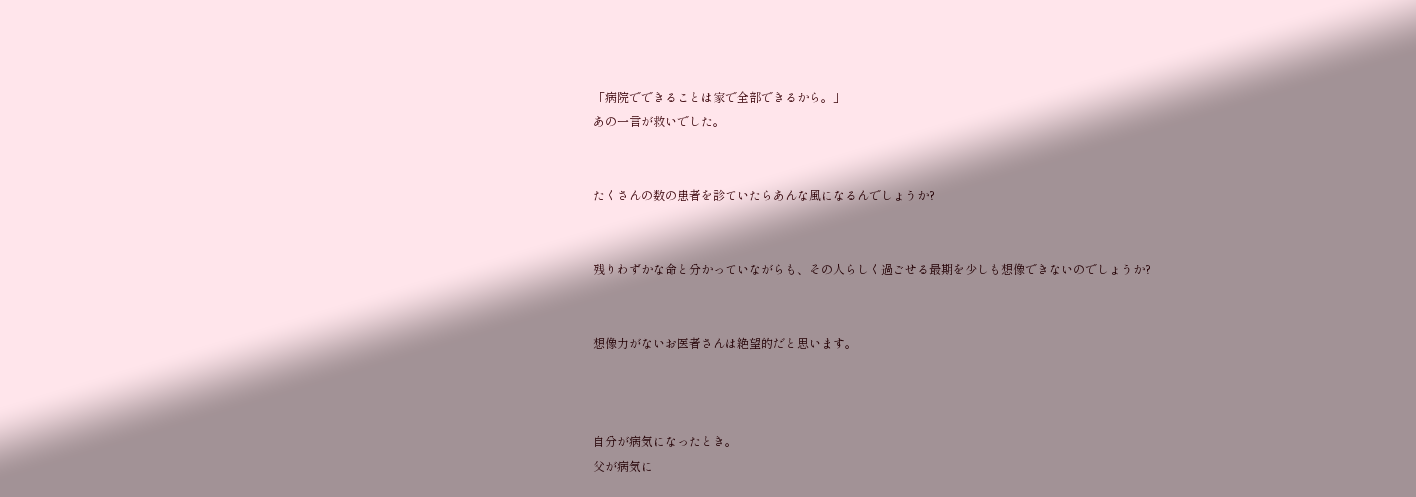「病院でできることは家で全部できるから。」
あの一言が救いでした。


たくさんの数の患者を診ていたらあんな風になるんでしょうか?


残りわずかな命と分かっていながらも、その人らしく過ごせる最期を少しも想像できないのでしょうか?


想像力がないお医者さんは絶望的だと思います。



自分が病気になったとき。
父が病気に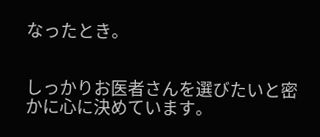なったとき。


しっかりお医者さんを選びたいと密かに心に決めています。